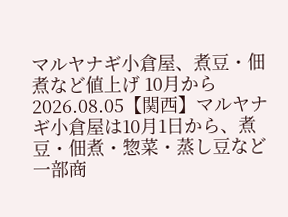マルヤナギ小倉屋、煮豆・佃煮など値上げ 10月から
2026.08.05【関西】マルヤナギ小倉屋は10月1日から、煮豆・佃煮・惣菜・蒸し豆など一部商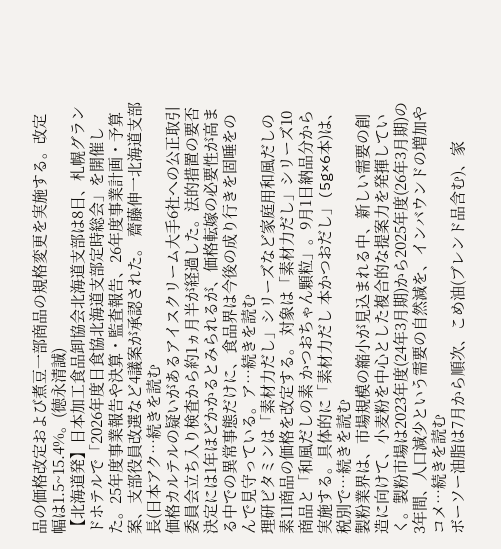品の価格改定および煮豆一部商品の規格変更を実施する。改定幅は1.5~15.4%。(徳永清誠)
【北海道発】日本加工食品卸協会北海道支部は8日、札幌グランドホテルで「2026年度日食協北海道支部定時総会」を開催した。25年度事業報告や決算・監査報告、26年度事業計画・予算案、支部役員改選など4議案が承認された。 齋藤伸一北海道支部長(日本アク…続きを読む
価格カルテルの疑いがあるアイスクリーム大手6社への公正取引委員会立ち入り検査から約1ヵ月半が経過した。法的措置の要否決定には1年ほどかかるとみられるが、価格転嫁の必要性が高まる中での異常事態だけに、食品界は今後の成り行きを固唾をのんで見守っている。ア…続きを読む
理研ビタミンは「素材力だし」シリーズなど家庭用和風だしの素11商品の価格を改定する。 対象は「素材力だし」シリーズ10商品と「和風だしの素 かつおちゃん顆粒」。9月1日納品分から実施する。具体的に「素材力だし 本かつおだし」(5g×6本)は、税別で…続きを読む
製粉業界は、市場規模の縮小が見込まれる中、新しい需要の創造に向けて、小麦粉を中心とした複合的な提案力を発揮していく。製粉市場は2023年度(24年3月期)から2025年度(26年3月期)の3年間、人口減少という需要の自然減を、インバウンドの増加やコメ…続きを読む
ボーソー油脂は7月から順次、こめ油(ブレンド品含む)、家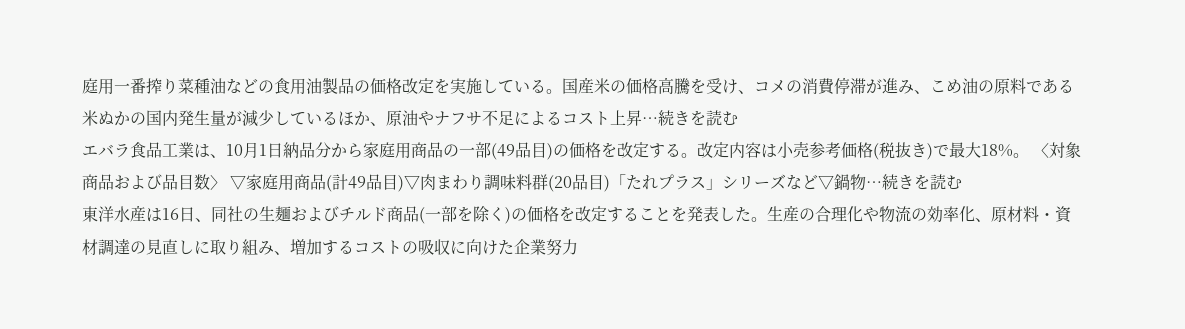庭用一番搾り菜種油などの食用油製品の価格改定を実施している。国産米の価格高騰を受け、コメの消費停滞が進み、こめ油の原料である米ぬかの国内発生量が減少しているほか、原油やナフサ不足によるコスト上昇…続きを読む
エバラ食品工業は、10月1日納品分から家庭用商品の一部(49品目)の価格を改定する。改定内容は小売参考価格(税抜き)で最大18%。 〈対象商品および品目数〉 ▽家庭用商品(計49品目)▽肉まわり調味料群(20品目)「たれプラス」シリーズなど▽鍋物…続きを読む
東洋水産は16日、同社の生麺およびチルド商品(一部を除く)の価格を改定することを発表した。生産の合理化や物流の効率化、原材料・資材調達の見直しに取り組み、増加するコストの吸収に向けた企業努力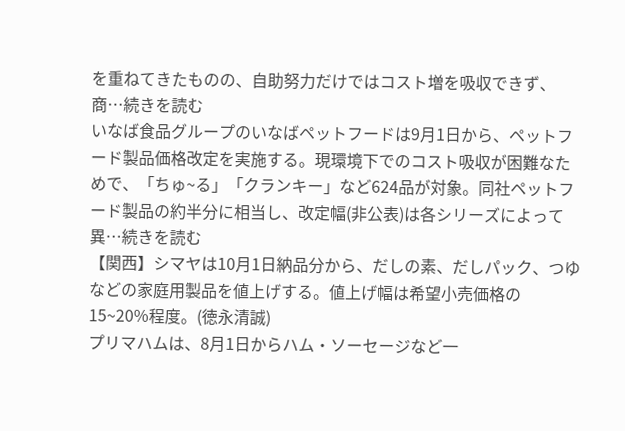を重ねてきたものの、自助努力だけではコスト増を吸収できず、商…続きを読む
いなば食品グループのいなばペットフードは9月1日から、ペットフード製品価格改定を実施する。現環境下でのコスト吸収が困難なためで、「ちゅ~る」「クランキー」など624品が対象。同社ペットフード製品の約半分に相当し、改定幅(非公表)は各シリーズによって異…続きを読む
【関西】シマヤは10月1日納品分から、だしの素、だしパック、つゆなどの家庭用製品を値上げする。値上げ幅は希望小売価格の15~20%程度。(徳永清誠)
プリマハムは、8月1日からハム・ソーセージなど一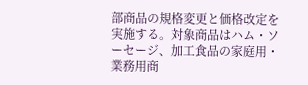部商品の規格変更と価格改定を実施する。対象商品はハム・ソーセージ、加工食品の家庭用・業務用商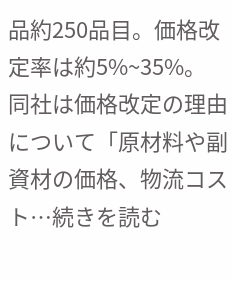品約250品目。価格改定率は約5%~35%。 同社は価格改定の理由について「原材料や副資材の価格、物流コスト…続きを読む